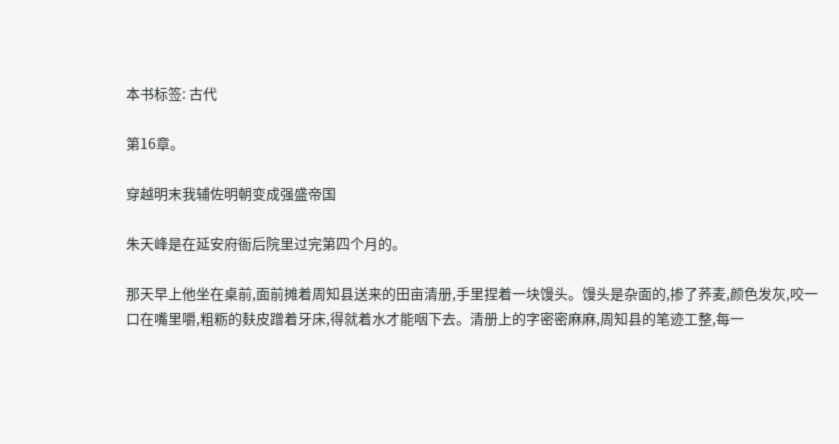本书标签: 古代

第16章。

穿越明末我辅佐明朝变成强盛帝国

朱天峰是在延安府衙后院里过完第四个月的。

那天早上他坐在桌前,面前摊着周知县送来的田亩清册,手里捏着一块馒头。馒头是杂面的,掺了荞麦,颜色发灰,咬一口在嘴里嚼,粗粝的麸皮蹭着牙床,得就着水才能咽下去。清册上的字密密麻麻,周知县的笔迹工整,每一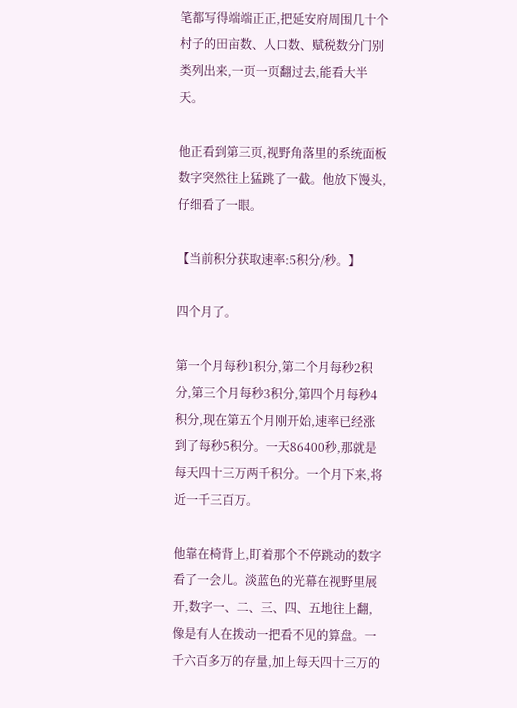笔都写得端端正正,把延安府周围几十个村子的田亩数、人口数、赋税数分门别类列出来,一页一页翻过去,能看大半天。

他正看到第三页,视野角落里的系统面板数字突然往上猛跳了一截。他放下馒头,仔细看了一眼。

【当前积分获取速率:5积分/秒。】

四个月了。

第一个月每秒1积分,第二个月每秒2积分,第三个月每秒3积分,第四个月每秒4积分,现在第五个月刚开始,速率已经涨到了每秒5积分。一天86400秒,那就是每天四十三万两千积分。一个月下来,将近一千三百万。

他靠在椅背上,盯着那个不停跳动的数字看了一会儿。淡蓝色的光幕在视野里展开,数字一、二、三、四、五地往上翻,像是有人在拨动一把看不见的算盘。一千六百多万的存量,加上每天四十三万的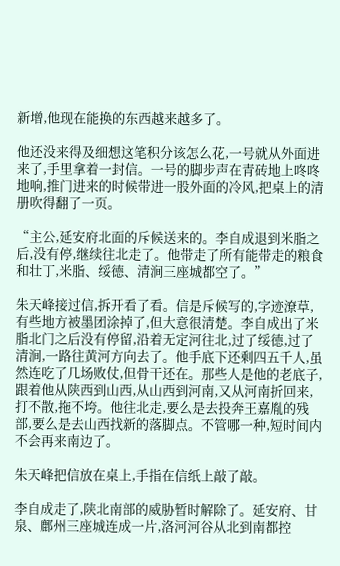新增,他现在能换的东西越来越多了。

他还没来得及细想这笔积分该怎么花,一号就从外面进来了,手里拿着一封信。一号的脚步声在青砖地上咚咚地响,推门进来的时候带进一股外面的冷风,把桌上的清册吹得翻了一页。

“主公,延安府北面的斥候送来的。李自成退到米脂之后,没有停,继续往北走了。他带走了所有能带走的粮食和壮丁,米脂、绥德、清涧三座城都空了。”

朱天峰接过信,拆开看了看。信是斥候写的,字迹潦草,有些地方被墨团涂掉了,但大意很清楚。李自成出了米脂北门之后没有停留,沿着无定河往北,过了绥德,过了清涧,一路往黄河方向去了。他手底下还剩四五千人,虽然连吃了几场败仗,但骨干还在。那些人是他的老底子,跟着他从陕西到山西,从山西到河南,又从河南折回来,打不散,拖不垮。他往北走,要么是去投奔王嘉胤的残部,要么是去山西找新的落脚点。不管哪一种,短时间内不会再来南边了。

朱天峰把信放在桌上,手指在信纸上敲了敲。

李自成走了,陕北南部的威胁暂时解除了。延安府、甘泉、鄜州三座城连成一片,洛河河谷从北到南都控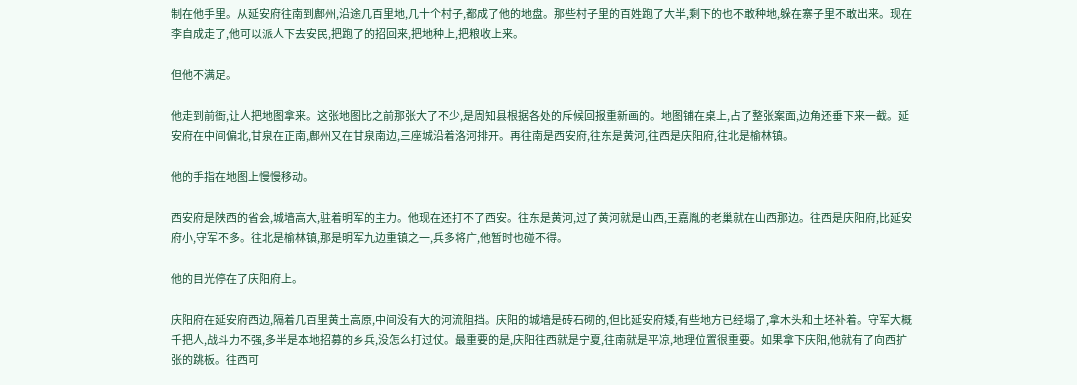制在他手里。从延安府往南到鄜州,沿途几百里地,几十个村子,都成了他的地盘。那些村子里的百姓跑了大半,剩下的也不敢种地,躲在寨子里不敢出来。现在李自成走了,他可以派人下去安民,把跑了的招回来,把地种上,把粮收上来。

但他不满足。

他走到前衙,让人把地图拿来。这张地图比之前那张大了不少,是周知县根据各处的斥候回报重新画的。地图铺在桌上,占了整张案面,边角还垂下来一截。延安府在中间偏北,甘泉在正南,鄜州又在甘泉南边,三座城沿着洛河排开。再往南是西安府,往东是黄河,往西是庆阳府,往北是榆林镇。

他的手指在地图上慢慢移动。

西安府是陕西的省会,城墙高大,驻着明军的主力。他现在还打不了西安。往东是黄河,过了黄河就是山西,王嘉胤的老巢就在山西那边。往西是庆阳府,比延安府小,守军不多。往北是榆林镇,那是明军九边重镇之一,兵多将广,他暂时也碰不得。

他的目光停在了庆阳府上。

庆阳府在延安府西边,隔着几百里黄土高原,中间没有大的河流阻挡。庆阳的城墙是砖石砌的,但比延安府矮,有些地方已经塌了,拿木头和土坯补着。守军大概千把人,战斗力不强,多半是本地招募的乡兵,没怎么打过仗。最重要的是,庆阳往西就是宁夏,往南就是平凉,地理位置很重要。如果拿下庆阳,他就有了向西扩张的跳板。往西可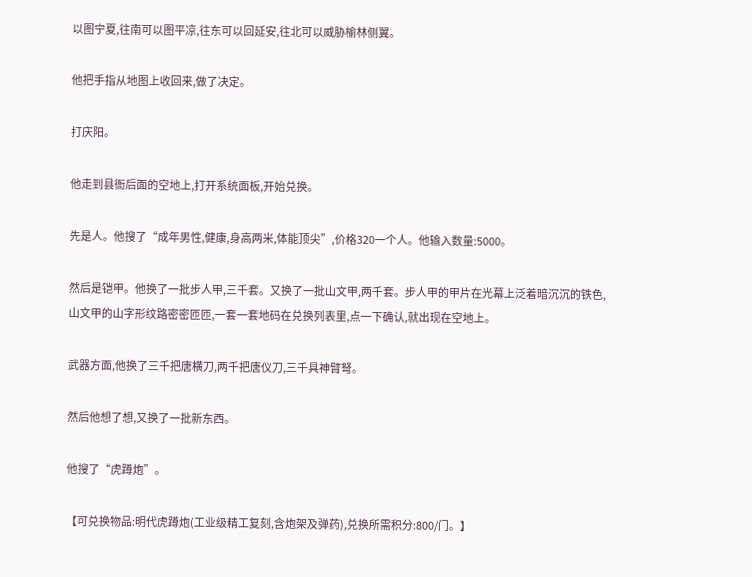以图宁夏,往南可以图平凉,往东可以回延安,往北可以威胁榆林侧翼。

他把手指从地图上收回来,做了决定。

打庆阳。

他走到县衙后面的空地上,打开系统面板,开始兑换。

先是人。他搜了“成年男性,健康,身高两米,体能顶尖”,价格320一个人。他输入数量:5000。

然后是铠甲。他换了一批步人甲,三千套。又换了一批山文甲,两千套。步人甲的甲片在光幕上泛着暗沉沉的铁色,山文甲的山字形纹路密密匝匝,一套一套地码在兑换列表里,点一下确认,就出现在空地上。

武器方面,他换了三千把唐横刀,两千把唐仪刀,三千具神臂弩。

然后他想了想,又换了一批新东西。

他搜了“虎蹲炮”。

【可兑换物品:明代虎蹲炮(工业级精工复刻,含炮架及弹药),兑换所需积分:800/门。】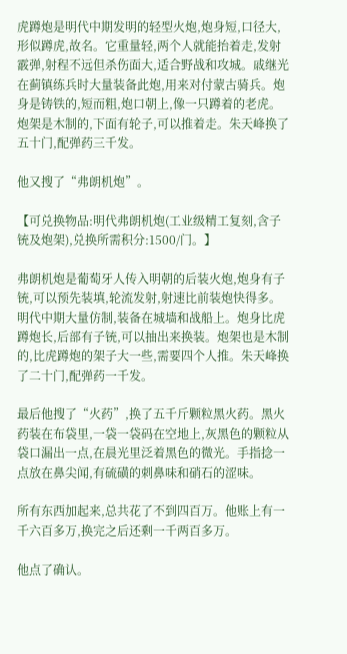虎蹲炮是明代中期发明的轻型火炮,炮身短,口径大,形似蹲虎,故名。它重量轻,两个人就能抬着走,发射霰弹,射程不远但杀伤面大,适合野战和攻城。戚继光在蓟镇练兵时大量装备此炮,用来对付蒙古骑兵。炮身是铸铁的,短而粗,炮口朝上,像一只蹲着的老虎。炮架是木制的,下面有轮子,可以推着走。朱天峰换了五十门,配弹药三千发。

他又搜了“弗朗机炮”。

【可兑换物品:明代弗朗机炮(工业级精工复刻,含子铳及炮架),兑换所需积分:1500/门。】

弗朗机炮是葡萄牙人传入明朝的后装火炮,炮身有子铳,可以预先装填,轮流发射,射速比前装炮快得多。明代中期大量仿制,装备在城墙和战船上。炮身比虎蹲炮长,后部有子铳,可以抽出来换装。炮架也是木制的,比虎蹲炮的架子大一些,需要四个人推。朱天峰换了二十门,配弹药一千发。

最后他搜了“火药”,换了五千斤颗粒黑火药。黑火药装在布袋里,一袋一袋码在空地上,灰黑色的颗粒从袋口漏出一点,在晨光里泛着黑色的微光。手指捻一点放在鼻尖闻,有硫磺的刺鼻味和硝石的涩味。

所有东西加起来,总共花了不到四百万。他账上有一千六百多万,换完之后还剩一千两百多万。

他点了确认。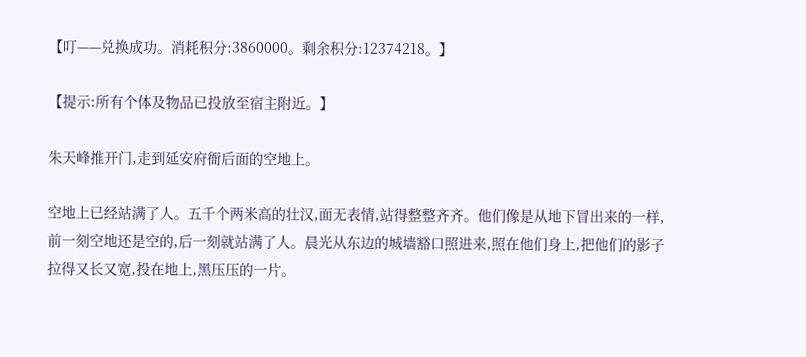【叮——兑换成功。消耗积分:3860000。剩余积分:12374218。】

【提示:所有个体及物品已投放至宿主附近。】

朱天峰推开门,走到延安府衙后面的空地上。

空地上已经站满了人。五千个两米高的壮汉,面无表情,站得整整齐齐。他们像是从地下冒出来的一样,前一刻空地还是空的,后一刻就站满了人。晨光从东边的城墙豁口照进来,照在他们身上,把他们的影子拉得又长又宽,投在地上,黑压压的一片。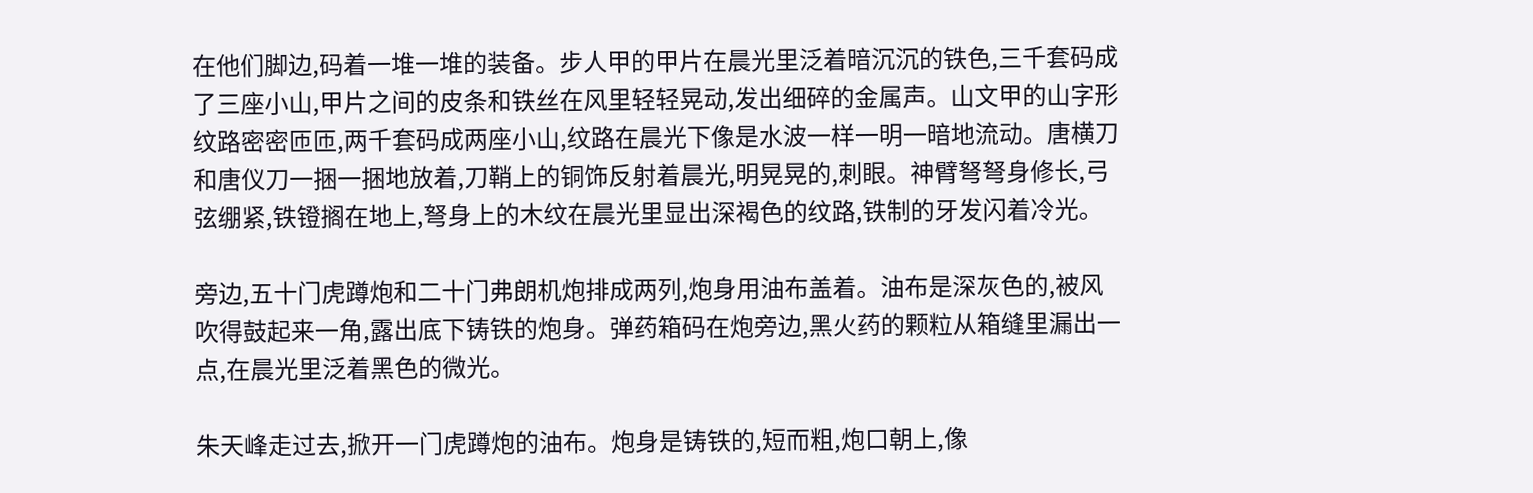在他们脚边,码着一堆一堆的装备。步人甲的甲片在晨光里泛着暗沉沉的铁色,三千套码成了三座小山,甲片之间的皮条和铁丝在风里轻轻晃动,发出细碎的金属声。山文甲的山字形纹路密密匝匝,两千套码成两座小山,纹路在晨光下像是水波一样一明一暗地流动。唐横刀和唐仪刀一捆一捆地放着,刀鞘上的铜饰反射着晨光,明晃晃的,刺眼。神臂弩弩身修长,弓弦绷紧,铁镫搁在地上,弩身上的木纹在晨光里显出深褐色的纹路,铁制的牙发闪着冷光。

旁边,五十门虎蹲炮和二十门弗朗机炮排成两列,炮身用油布盖着。油布是深灰色的,被风吹得鼓起来一角,露出底下铸铁的炮身。弹药箱码在炮旁边,黑火药的颗粒从箱缝里漏出一点,在晨光里泛着黑色的微光。

朱天峰走过去,掀开一门虎蹲炮的油布。炮身是铸铁的,短而粗,炮口朝上,像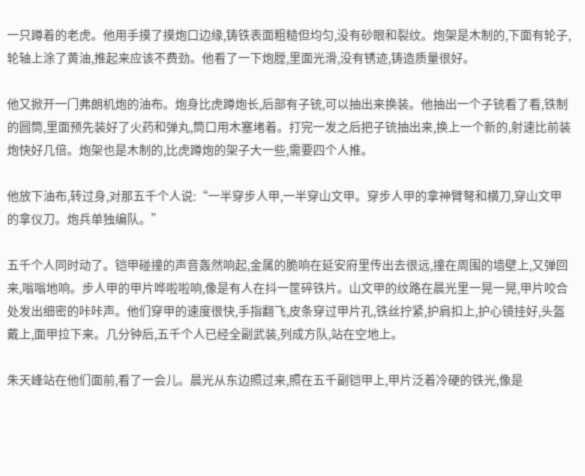一只蹲着的老虎。他用手摸了摸炮口边缘,铸铁表面粗糙但均匀,没有砂眼和裂纹。炮架是木制的,下面有轮子,轮轴上涂了黄油,推起来应该不费劲。他看了一下炮膛,里面光滑,没有锈迹,铸造质量很好。

他又掀开一门弗朗机炮的油布。炮身比虎蹲炮长,后部有子铳,可以抽出来换装。他抽出一个子铳看了看,铁制的圆筒,里面预先装好了火药和弹丸,筒口用木塞堵着。打完一发之后把子铳抽出来,换上一个新的,射速比前装炮快好几倍。炮架也是木制的,比虎蹲炮的架子大一些,需要四个人推。

他放下油布,转过身,对那五千个人说:“一半穿步人甲,一半穿山文甲。穿步人甲的拿神臂弩和横刀,穿山文甲的拿仪刀。炮兵单独编队。”

五千个人同时动了。铠甲碰撞的声音轰然响起,金属的脆响在延安府里传出去很远,撞在周围的墙壁上,又弹回来,嗡嗡地响。步人甲的甲片哗啦啦响,像是有人在抖一筐碎铁片。山文甲的纹路在晨光里一晃一晃,甲片咬合处发出细密的咔咔声。他们穿甲的速度很快,手指翻飞,皮条穿过甲片孔,铁丝拧紧,护肩扣上,护心镜挂好,头盔戴上,面甲拉下来。几分钟后,五千个人已经全副武装,列成方队,站在空地上。

朱天峰站在他们面前,看了一会儿。晨光从东边照过来,照在五千副铠甲上,甲片泛着冷硬的铁光,像是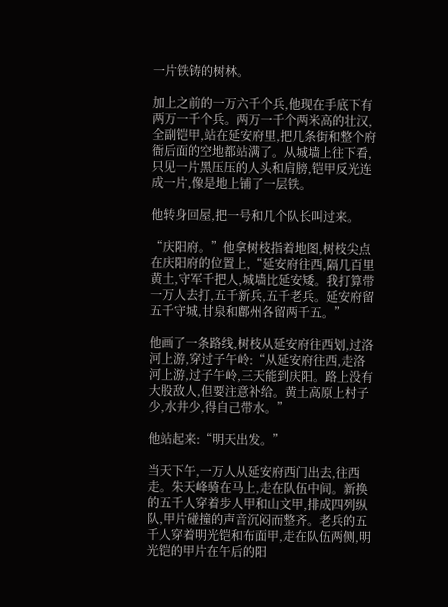一片铁铸的树林。

加上之前的一万六千个兵,他现在手底下有两万一千个兵。两万一千个两米高的壮汉,全副铠甲,站在延安府里,把几条街和整个府衙后面的空地都站满了。从城墙上往下看,只见一片黑压压的人头和肩膀,铠甲反光连成一片,像是地上铺了一层铁。

他转身回屋,把一号和几个队长叫过来。

“庆阳府。”他拿树枝指着地图,树枝尖点在庆阳府的位置上,“延安府往西,隔几百里黄土,守军千把人,城墙比延安矮。我打算带一万人去打,五千新兵,五千老兵。延安府留五千守城,甘泉和鄜州各留两千五。”

他画了一条路线,树枝从延安府往西划,过洛河上游,穿过子午岭:“从延安府往西,走洛河上游,过子午岭,三天能到庆阳。路上没有大股敌人,但要注意补给。黄土高原上村子少,水井少,得自己带水。”

他站起来:“明天出发。”

当天下午,一万人从延安府西门出去,往西走。朱天峰骑在马上,走在队伍中间。新换的五千人穿着步人甲和山文甲,排成四列纵队,甲片碰撞的声音沉闷而整齐。老兵的五千人穿着明光铠和布面甲,走在队伍两侧,明光铠的甲片在午后的阳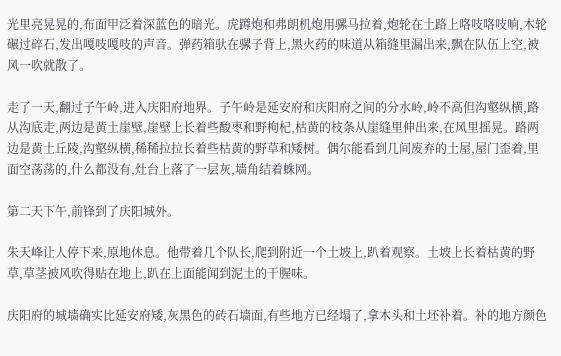光里亮晃晃的,布面甲泛着深蓝色的暗光。虎蹲炮和弗朗机炮用骡马拉着,炮轮在土路上咯吱咯吱响,木轮碾过碎石,发出嘎吱嘎吱的声音。弹药箱驮在骡子背上,黑火药的味道从箱缝里漏出来,飘在队伍上空,被风一吹就散了。

走了一天,翻过子午岭,进入庆阳府地界。子午岭是延安府和庆阳府之间的分水岭,岭不高但沟壑纵横,路从沟底走,两边是黄土崖壁,崖壁上长着些酸枣和野枸杞,枯黄的枝条从崖缝里伸出来,在风里摇晃。路两边是黄土丘陵,沟壑纵横,稀稀拉拉长着些枯黄的野草和矮树。偶尔能看到几间废弃的土屋,屋门歪着,里面空荡荡的,什么都没有,灶台上落了一层灰,墙角结着蛛网。

第二天下午,前锋到了庆阳城外。

朱天峰让人停下来,原地休息。他带着几个队长,爬到附近一个土坡上,趴着观察。土坡上长着枯黄的野草,草茎被风吹得贴在地上,趴在上面能闻到泥土的干腥味。

庆阳府的城墙确实比延安府矮,灰黑色的砖石墙面,有些地方已经塌了,拿木头和土坯补着。补的地方颜色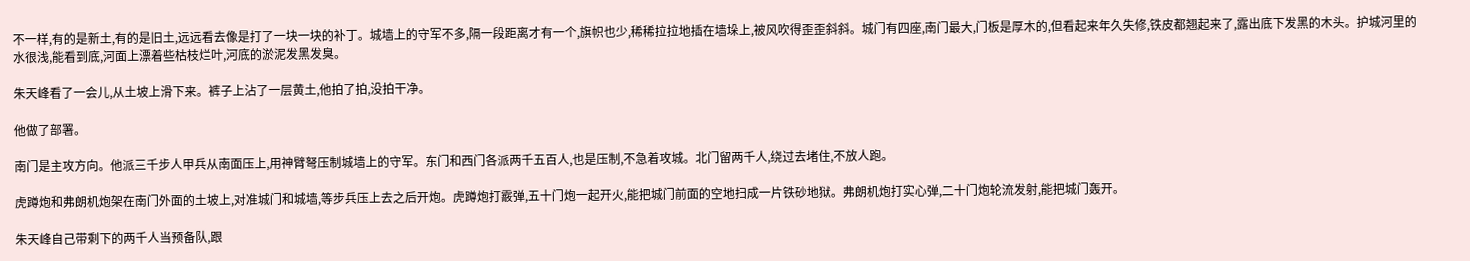不一样,有的是新土,有的是旧土,远远看去像是打了一块一块的补丁。城墙上的守军不多,隔一段距离才有一个,旗帜也少,稀稀拉拉地插在墙垛上,被风吹得歪歪斜斜。城门有四座,南门最大,门板是厚木的,但看起来年久失修,铁皮都翘起来了,露出底下发黑的木头。护城河里的水很浅,能看到底,河面上漂着些枯枝烂叶,河底的淤泥发黑发臭。

朱天峰看了一会儿,从土坡上滑下来。裤子上沾了一层黄土,他拍了拍,没拍干净。

他做了部署。

南门是主攻方向。他派三千步人甲兵从南面压上,用神臂弩压制城墙上的守军。东门和西门各派两千五百人,也是压制,不急着攻城。北门留两千人,绕过去堵住,不放人跑。

虎蹲炮和弗朗机炮架在南门外面的土坡上,对准城门和城墙,等步兵压上去之后开炮。虎蹲炮打霰弹,五十门炮一起开火,能把城门前面的空地扫成一片铁砂地狱。弗朗机炮打实心弹,二十门炮轮流发射,能把城门轰开。

朱天峰自己带剩下的两千人当预备队,跟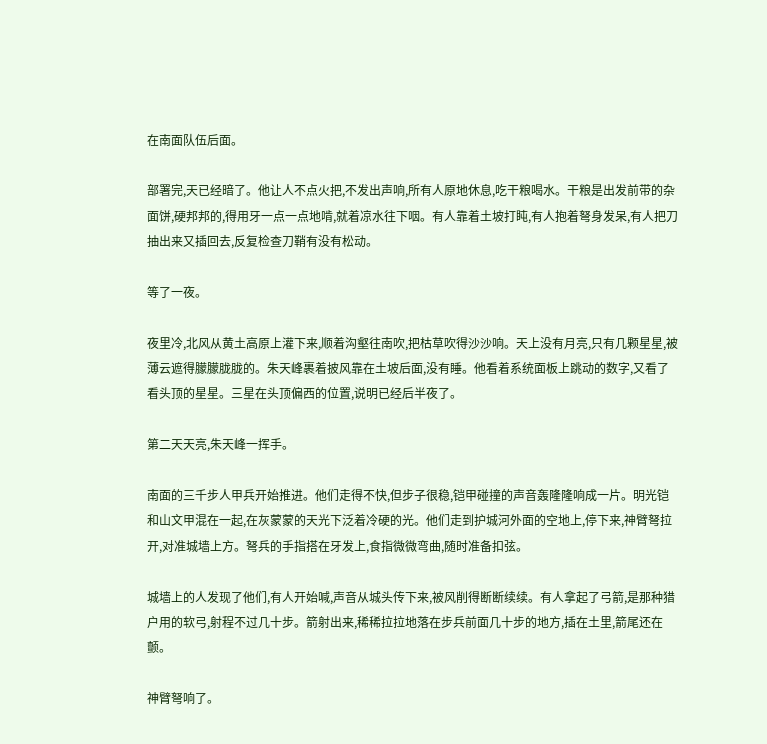在南面队伍后面。

部署完,天已经暗了。他让人不点火把,不发出声响,所有人原地休息,吃干粮喝水。干粮是出发前带的杂面饼,硬邦邦的,得用牙一点一点地啃,就着凉水往下咽。有人靠着土坡打盹,有人抱着弩身发呆,有人把刀抽出来又插回去,反复检查刀鞘有没有松动。

等了一夜。

夜里冷,北风从黄土高原上灌下来,顺着沟壑往南吹,把枯草吹得沙沙响。天上没有月亮,只有几颗星星,被薄云遮得朦朦胧胧的。朱天峰裹着披风靠在土坡后面,没有睡。他看着系统面板上跳动的数字,又看了看头顶的星星。三星在头顶偏西的位置,说明已经后半夜了。

第二天天亮,朱天峰一挥手。

南面的三千步人甲兵开始推进。他们走得不快,但步子很稳,铠甲碰撞的声音轰隆隆响成一片。明光铠和山文甲混在一起,在灰蒙蒙的天光下泛着冷硬的光。他们走到护城河外面的空地上,停下来,神臂弩拉开,对准城墙上方。弩兵的手指搭在牙发上,食指微微弯曲,随时准备扣弦。

城墙上的人发现了他们,有人开始喊,声音从城头传下来,被风削得断断续续。有人拿起了弓箭,是那种猎户用的软弓,射程不过几十步。箭射出来,稀稀拉拉地落在步兵前面几十步的地方,插在土里,箭尾还在颤。

神臂弩响了。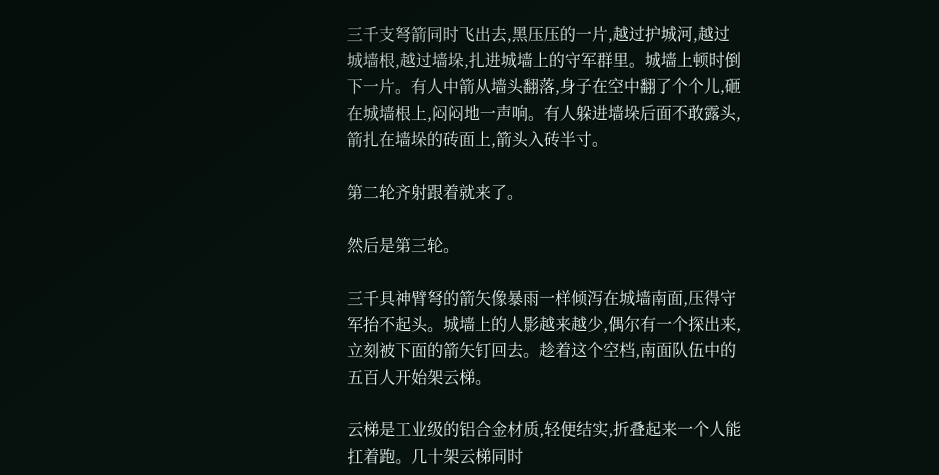三千支弩箭同时飞出去,黑压压的一片,越过护城河,越过城墙根,越过墙垛,扎进城墙上的守军群里。城墙上顿时倒下一片。有人中箭从墙头翻落,身子在空中翻了个个儿,砸在城墙根上,闷闷地一声响。有人躲进墙垛后面不敢露头,箭扎在墙垛的砖面上,箭头入砖半寸。

第二轮齐射跟着就来了。

然后是第三轮。

三千具神臂弩的箭矢像暴雨一样倾泻在城墙南面,压得守军抬不起头。城墙上的人影越来越少,偶尔有一个探出来,立刻被下面的箭矢钉回去。趁着这个空档,南面队伍中的五百人开始架云梯。

云梯是工业级的铝合金材质,轻便结实,折叠起来一个人能扛着跑。几十架云梯同时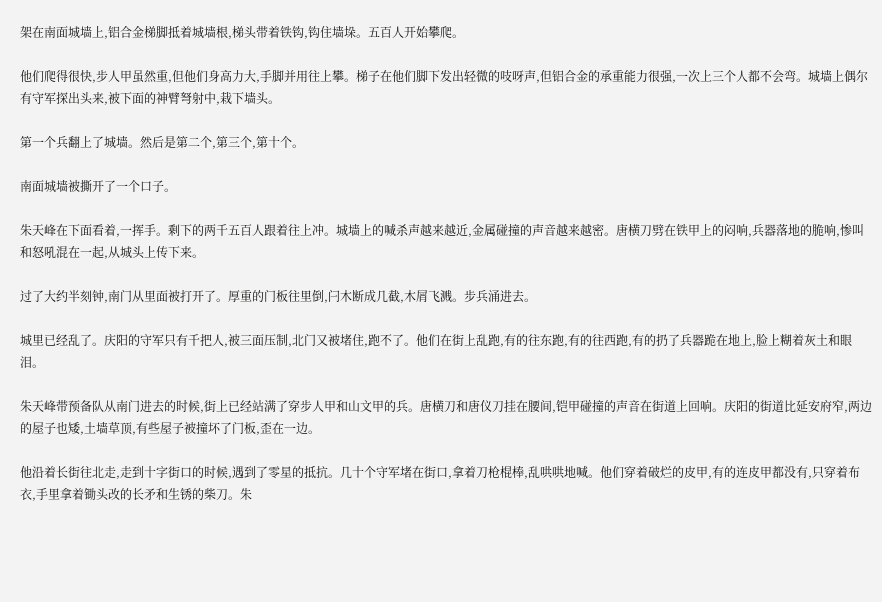架在南面城墙上,铝合金梯脚抵着城墙根,梯头带着铁钩,钩住墙垛。五百人开始攀爬。

他们爬得很快,步人甲虽然重,但他们身高力大,手脚并用往上攀。梯子在他们脚下发出轻微的吱呀声,但铝合金的承重能力很强,一次上三个人都不会弯。城墙上偶尔有守军探出头来,被下面的神臂弩射中,栽下墙头。

第一个兵翻上了城墙。然后是第二个,第三个,第十个。

南面城墙被撕开了一个口子。

朱天峰在下面看着,一挥手。剩下的两千五百人跟着往上冲。城墙上的喊杀声越来越近,金属碰撞的声音越来越密。唐横刀劈在铁甲上的闷响,兵器落地的脆响,惨叫和怒吼混在一起,从城头上传下来。

过了大约半刻钟,南门从里面被打开了。厚重的门板往里倒,闩木断成几截,木屑飞溅。步兵涌进去。

城里已经乱了。庆阳的守军只有千把人,被三面压制,北门又被堵住,跑不了。他们在街上乱跑,有的往东跑,有的往西跑,有的扔了兵器跪在地上,脸上糊着灰土和眼泪。

朱天峰带预备队从南门进去的时候,街上已经站满了穿步人甲和山文甲的兵。唐横刀和唐仪刀挂在腰间,铠甲碰撞的声音在街道上回响。庆阳的街道比延安府窄,两边的屋子也矮,土墙草顶,有些屋子被撞坏了门板,歪在一边。

他沿着长街往北走,走到十字街口的时候,遇到了零星的抵抗。几十个守军堵在街口,拿着刀枪棍棒,乱哄哄地喊。他们穿着破烂的皮甲,有的连皮甲都没有,只穿着布衣,手里拿着锄头改的长矛和生锈的柴刀。朱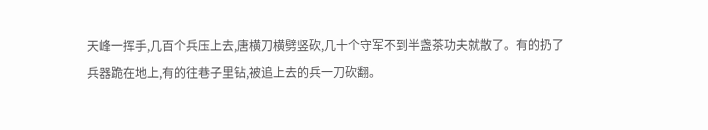天峰一挥手,几百个兵压上去,唐横刀横劈竖砍,几十个守军不到半盏茶功夫就散了。有的扔了兵器跪在地上,有的往巷子里钻,被追上去的兵一刀砍翻。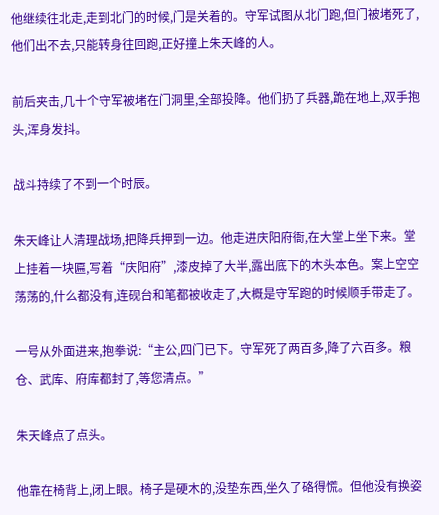他继续往北走,走到北门的时候,门是关着的。守军试图从北门跑,但门被堵死了,他们出不去,只能转身往回跑,正好撞上朱天峰的人。

前后夹击,几十个守军被堵在门洞里,全部投降。他们扔了兵器,跪在地上,双手抱头,浑身发抖。

战斗持续了不到一个时辰。

朱天峰让人清理战场,把降兵押到一边。他走进庆阳府衙,在大堂上坐下来。堂上挂着一块匾,写着“庆阳府”,漆皮掉了大半,露出底下的木头本色。案上空空荡荡的,什么都没有,连砚台和笔都被收走了,大概是守军跑的时候顺手带走了。

一号从外面进来,抱拳说:“主公,四门已下。守军死了两百多,降了六百多。粮仓、武库、府库都封了,等您清点。”

朱天峰点了点头。

他靠在椅背上,闭上眼。椅子是硬木的,没垫东西,坐久了硌得慌。但他没有换姿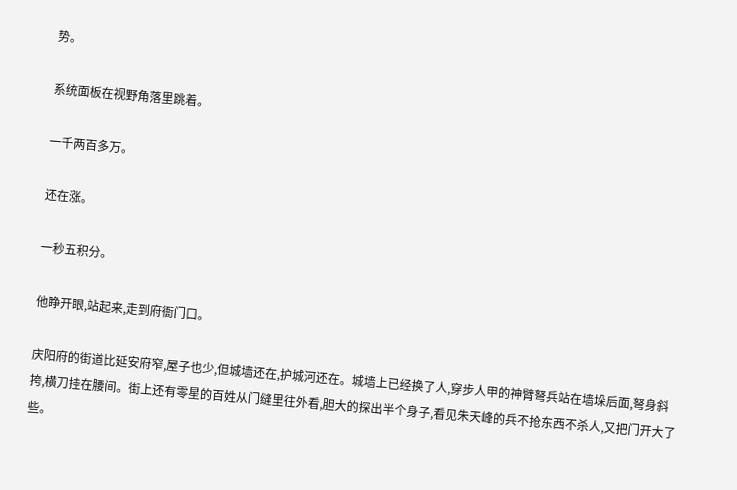势。

系统面板在视野角落里跳着。

一千两百多万。

还在涨。

一秒五积分。

他睁开眼,站起来,走到府衙门口。

庆阳府的街道比延安府窄,屋子也少,但城墙还在,护城河还在。城墙上已经换了人,穿步人甲的神臂弩兵站在墙垛后面,弩身斜挎,横刀挂在腰间。街上还有零星的百姓从门缝里往外看,胆大的探出半个身子,看见朱天峰的兵不抢东西不杀人,又把门开大了些。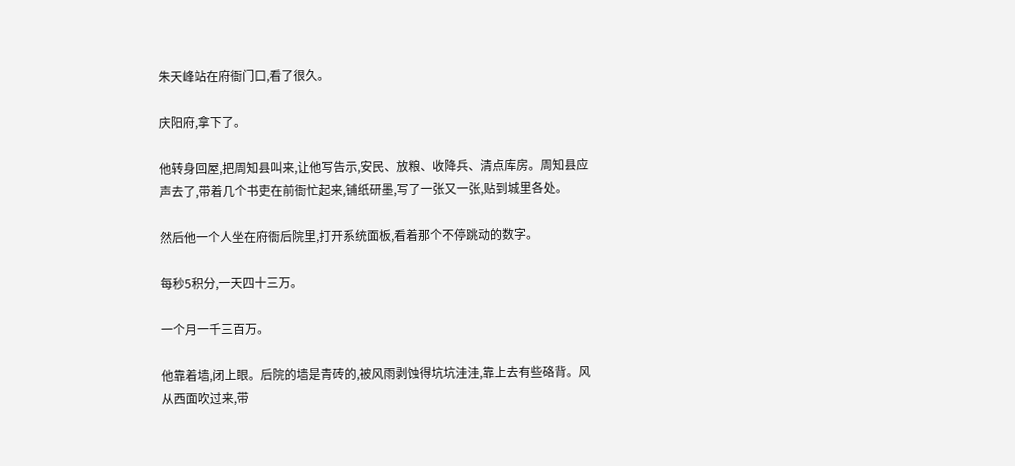朱天峰站在府衙门口,看了很久。

庆阳府,拿下了。

他转身回屋,把周知县叫来,让他写告示,安民、放粮、收降兵、清点库房。周知县应声去了,带着几个书吏在前衙忙起来,铺纸研墨,写了一张又一张,贴到城里各处。

然后他一个人坐在府衙后院里,打开系统面板,看着那个不停跳动的数字。

每秒5积分,一天四十三万。

一个月一千三百万。

他靠着墙,闭上眼。后院的墙是青砖的,被风雨剥蚀得坑坑洼洼,靠上去有些硌背。风从西面吹过来,带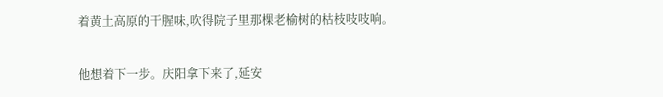着黄土高原的干腥味,吹得院子里那棵老榆树的枯枝吱吱响。

他想着下一步。庆阳拿下来了,延安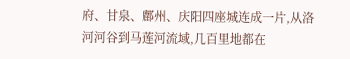府、甘泉、鄜州、庆阳四座城连成一片,从洛河河谷到马莲河流域,几百里地都在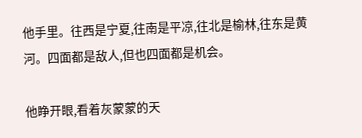他手里。往西是宁夏,往南是平凉,往北是榆林,往东是黄河。四面都是敌人,但也四面都是机会。

他睁开眼,看着灰蒙蒙的天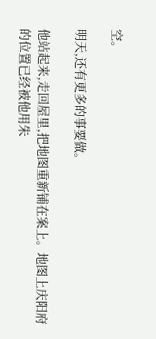空。

明天,还有更多的事要做。

他站起来,走回屋里,把地图重新铺在案上。地图上庆阳府的位置已经被他用朱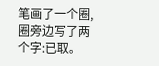笔画了一个圈,圈旁边写了两个字:已取。